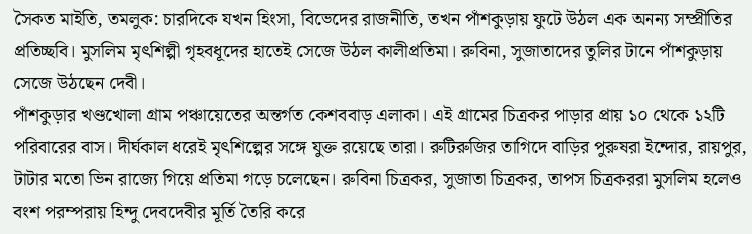সৈকত মাইতি, তমলুক: চারদিকে যখন হিংসা, বিভেদের রাজনীতি, তখন পাঁশকুড়ায় ফুটে উঠল এক অনন্য সম্প্রীতির প্রতিচ্ছবি। মুসলিম মৃৎশিল্পী গৃহবধূদের হাতেই সেজে উঠল কালীপ্রতিমা। রুবিনা, সুজাতাদের তুলির টানে পাঁশকুড়ায় সেজে উঠছেন দেবী।
পাঁশকুড়ার খণ্ডখোলা গ্রাম পঞ্চায়েতের অন্তর্গত কেশববাড় এলাকা। এই গ্রামের চিত্রকর পাড়ার প্রায় ১০ থেকে ১২টি পরিবারের বাস। দীর্ঘকাল ধরেই মৃৎশিল্পের সঙ্গে যুক্ত রয়েছে তারা। রুটিরুজির তাগিদে বাড়ির পুরুষরা ইন্দোর, রায়পুর, টাটার মতো ভিন রাজ্যে গিয়ে প্রতিমা গড়ে চলেছেন। রুবিনা চিত্রকর, সুজাতা চিত্রকর, তাপস চিত্রকররা মুসলিম হলেও বংশ পরম্পরায় হিন্দু দেবদেবীর মূর্তি তৈরি করে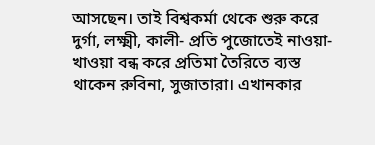আসছেন। তাই বিশ্বকর্মা থেকে শুরু করে দুর্গা, লক্ষ্মী, কালী- প্রতি পুজোতেই নাওয়া-খাওয়া বন্ধ করে প্রতিমা তৈরিতে ব্যস্ত থাকেন রুবিনা, সুজাতারা। এখানকার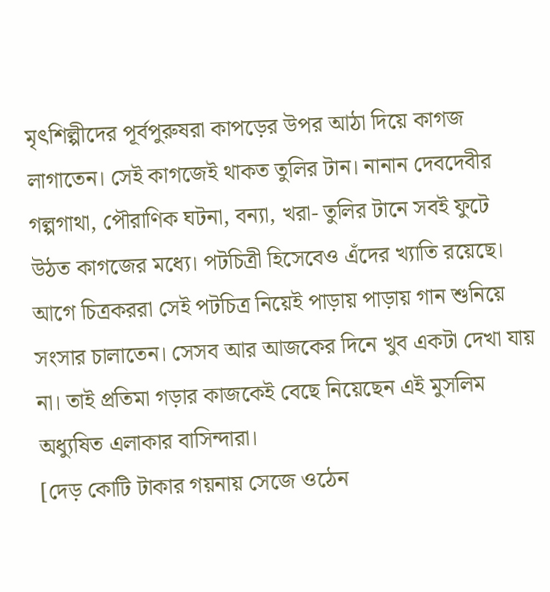মৃৎশিল্পীদের পূর্বপুরুষরা কাপড়ের উপর আঠা দিয়ে কাগজ লাগাতেন। সেই কাগজেই থাকত তুলির টান। নানান দেবদেবীর গল্পগাথা, পৌরাণিক ঘটনা, বন্যা, খরা- তুলির টানে সবই ফুটে উঠত কাগজের মধ্যে। পটচিত্রী হিসেবেও এঁদের খ্যাতি রয়েছে। আগে চিত্রকররা সেই পটচিত্র নিয়েই পাড়ায় পাড়ায় গান শুনিয়ে সংসার চালাতেন। সেসব আর আজকের দিনে খুব একটা দেখা যায় না। তাই প্রতিমা গড়ার কাজকেই বেছে নিয়েছেন এই মুসলিম অধ্যুষিত এলাকার বাসিন্দারা।
[দেড় কোটি টাকার গয়নায় সেজে ওঠেন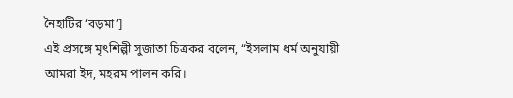নৈহাটির ‘বড়মা’]
এই প্রসঙ্গে মৃৎশিল্পী সুজাতা চিত্রকর বলেন, “ইসলাম ধর্ম অনুযায়ী আমরা ইদ, মহরম পালন করি।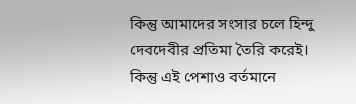কিন্তু আমাদের সংসার চলে হিন্দু দেবদেবীর প্রতিমা তৈরি করেই। কিন্তু এই পেশাও বর্তমানে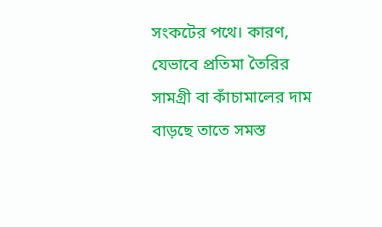সংকটের পথে। কারণ, যেভাবে প্রতিমা তৈরির সামগ্রী বা কাঁচামালের দাম বাড়ছে তাতে সমস্ত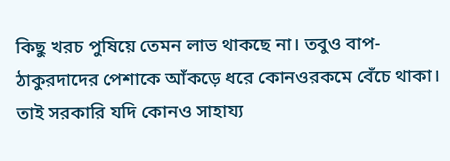কিছু খরচ পুষিয়ে তেমন লাভ থাকছে না। তবুও বাপ-ঠাকুরদাদের পেশাকে আঁকড়ে ধরে কোনওরকমে বেঁচে থাকা। তাই সরকারি যদি কোনও সাহায্য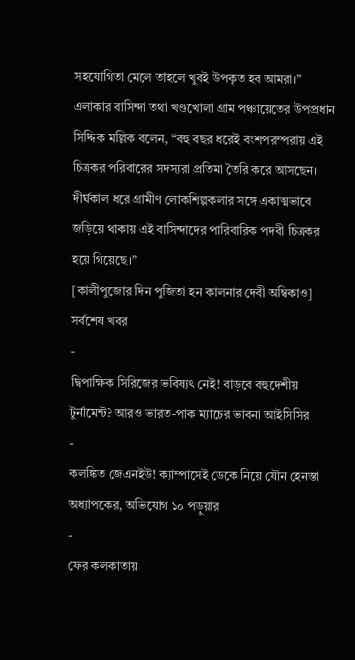সহযোগিতা মেলে তাহলে খুবই উপকৃত হব আমরা।” এলাকার বাসিন্দা তথা খণ্ডখোলা গ্রাম পঞ্চায়েতের উপপ্রধান সিদ্দিক মল্লিক বলেন, “বহু বছর ধরেই বংশপরম্পরায় এই চিত্রকর পরিবারের সদস্যরা প্রতিমা তৈরি করে আসছেন। দীর্ঘকাল ধরে গ্রামীণ লোকশিল্পকলার সঙ্গে একাত্মভাবে জড়িয়ে থাকায় এই বাসিন্দাদের পারিবারিক পদবী চিত্রকর হয়ে গিয়েছে।”
[কালীপুজোর দিন পুজিতা হন কালনার দেবী অম্বিকাও]
সর্বশেষ খবর
-
দ্বিপাক্ষিক সিরিজের ভবিষ্যৎ নেই! বাড়বে বহুদেশীয় টুর্নামেন্ট? আরও ভারত-পাক ম্যাচের ভাবনা আইসিসির
-
কলঙ্কিত জেএনইউ! ক্যাম্পাসেই ডেকে নিয়ে যৌন হেনস্তা অধ্যাপকের, অভিযোগ ১০ পড়ুয়ার
-
ফের কলকাতায়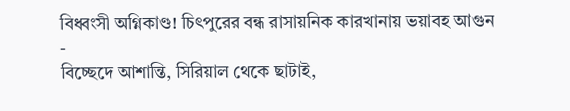বিধ্বংসী অগ্নিকাণ্ড! চিৎপুরের বন্ধ রাসায়নিক কারখানায় ভয়াবহ আগুন
-
বিচ্ছেদে আশান্তি, সিরিয়াল থেকে ছাটাই,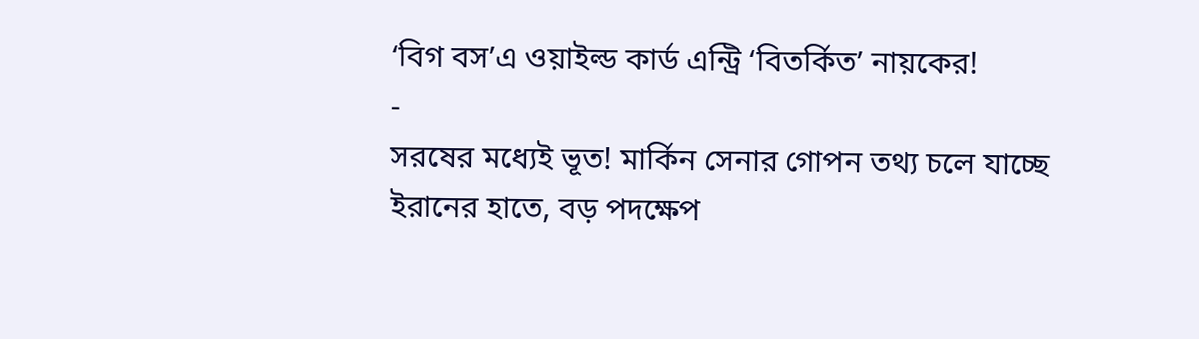‘বিগ বস’এ ওয়াইল্ড কার্ড এন্ট্রি ‘বিতর্কিত’ নায়কের!
-
সরষের মধ্যেই ভূত! মার্কিন সেনার গোপন তথ্য চলে যাচ্ছে ইরানের হাতে, বড় পদক্ষেপ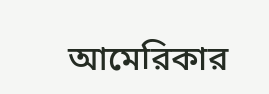আমেরিকার